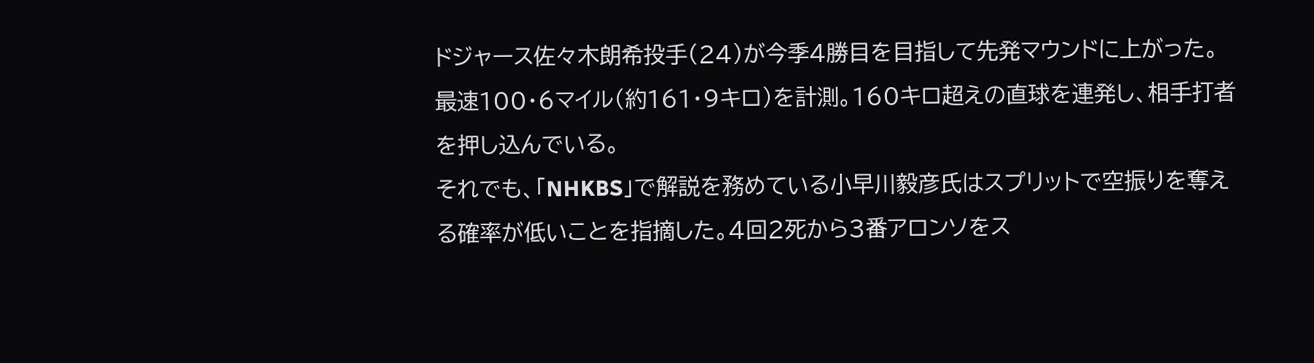ドジャース佐々木朗希投手(24)が今季4勝目を目指して先発マウンドに上がった。最速100・6マイル(約161・9キロ)を計測。160キロ超えの直球を連発し、相手打者を押し込んでいる。
それでも、「NHKBS」で解説を務めている小早川毅彦氏はスプリットで空振りを奪える確率が低いことを指摘した。4回2死から3番アロンソをス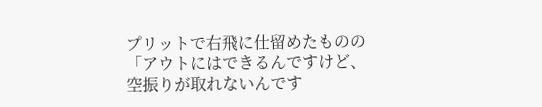プリットで右飛に仕留めたものの「アウトにはできるんですけど、空振りが取れないんです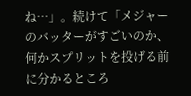ね…」。続けて「メジャーのバッターがすごいのか、何かスプリットを投げる前に分かるところ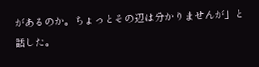があるのか。ちょっとその辺は分かりませんが」と話した。